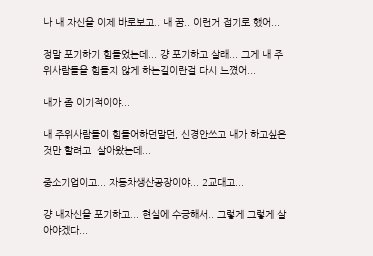나 내 자신을 이제 바로보고.. 내 꿈.. 이런거 접기로 했어...

정말 포기하기 힘들었는데... 걍 포기하고 살래... 그게 내 주위사람들을 힘들지 않게 하는길이란걸 다시 느꼈어...

내가 좀 이기적이야...

내 주위사람들이 힘들어하던말던, 신경안쓰고 내가 하고싶은것만 할려고  살아왔는데...

중소기업이고... 자동차생산공장이야... 2교대고...

걍 내자신을 포기하고... 현실에 수긍해서.. 그렇게 그렇게 살아야겠다...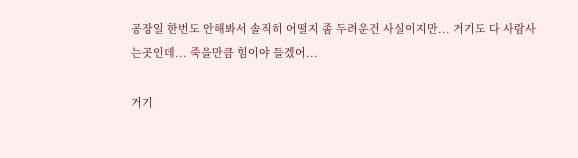공장일 한번도 안해봐서 솔직히 어떨지 좀 두려운건 사실이지만... 거기도 다 사람사는곳인데... 죽을만큼 힘이야 들겠어...

거기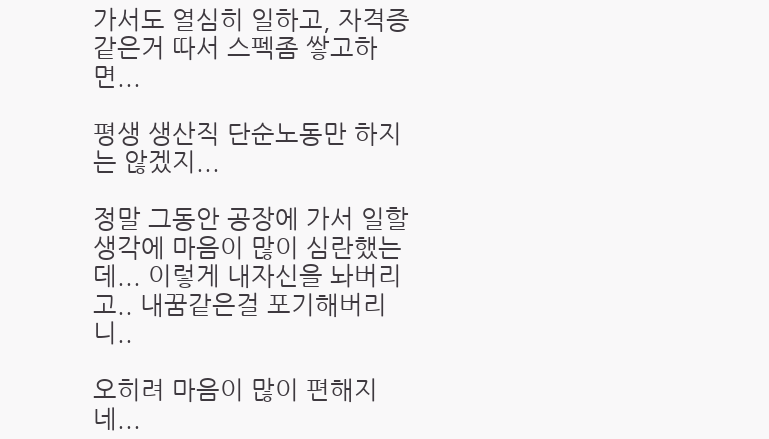가서도 열심히 일하고, 자격증같은거 따서 스펙좀 쌓고하면...

평생 생산직 단순노동만 하지는 않겠지...

정말 그동안 공장에 가서 일할생각에 마음이 많이 심란했는데... 이렇게 내자신을 놔버리고.. 내꿈같은걸 포기해버리니..

오히려 마음이 많이 편해지네...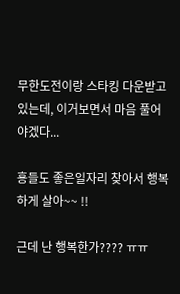무한도전이랑 스타킹 다운받고 있는데, 이거보면서 마음 풀어야겠다...

횽들도 좋은일자리 찾아서 행복하게 살아~~ !!

근데 난 행복한가???? ㅠㅠ